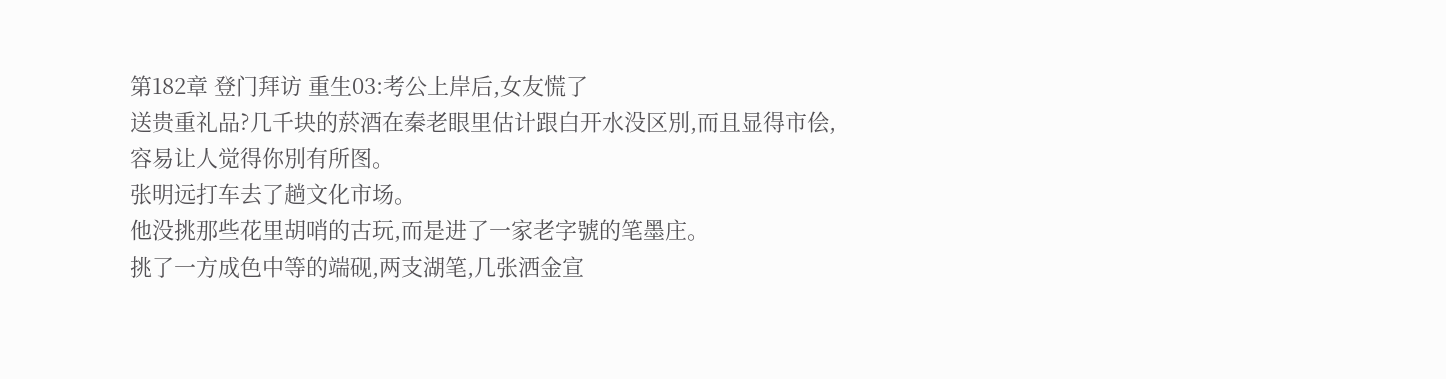第182章 登门拜访 重生03:考公上岸后,女友慌了
送贵重礼品?几千块的菸酒在秦老眼里估计跟白开水没区別,而且显得市侩,容易让人觉得你別有所图。
张明远打车去了趟文化市场。
他没挑那些花里胡哨的古玩,而是进了一家老字號的笔墨庄。
挑了一方成色中等的端砚,两支湖笔,几张洒金宣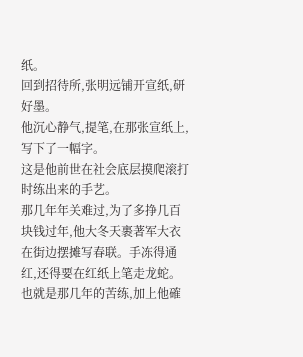纸。
回到招待所,张明远铺开宣纸,研好墨。
他沉心静气,提笔,在那张宣纸上,写下了一幅字。
这是他前世在社会底层摸爬滚打时练出来的手艺。
那几年年关难过,为了多挣几百块钱过年,他大冬天裹著军大衣在街边摆摊写春联。手冻得通红,还得要在红纸上笔走龙蛇。
也就是那几年的苦练,加上他確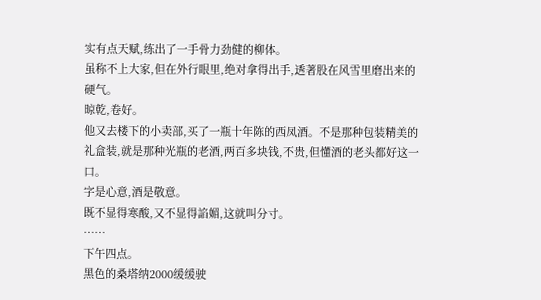实有点天赋,练出了一手骨力劲健的柳体。
虽称不上大家,但在外行眼里,绝对拿得出手,透著股在风雪里磨出来的硬气。
晾乾,卷好。
他又去楼下的小卖部,买了一瓶十年陈的西凤酒。不是那种包装精美的礼盒装,就是那种光瓶的老酒,两百多块钱,不贵,但懂酒的老头都好这一口。
字是心意,酒是敬意。
既不显得寒酸,又不显得諂媚,这就叫分寸。
……
下午四点。
黑色的桑塔纳2000缓缓驶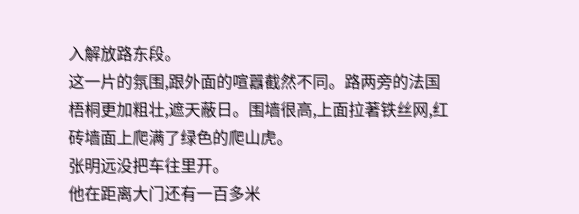入解放路东段。
这一片的氛围,跟外面的喧囂截然不同。路两旁的法国梧桐更加粗壮,遮天蔽日。围墙很高,上面拉著铁丝网,红砖墙面上爬满了绿色的爬山虎。
张明远没把车往里开。
他在距离大门还有一百多米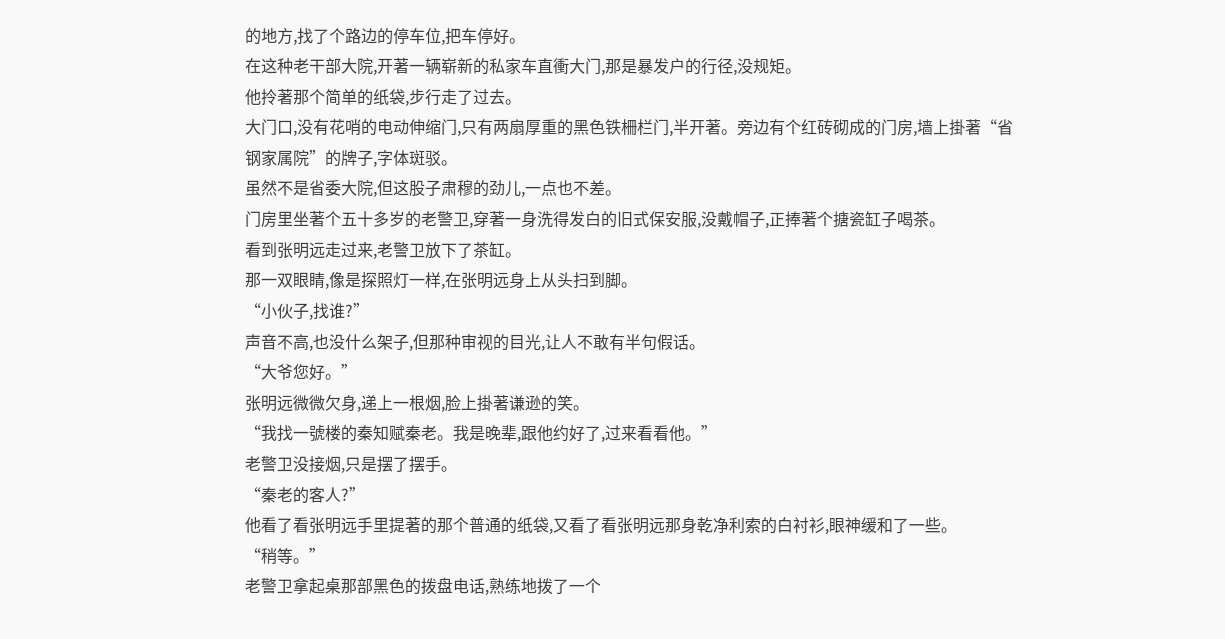的地方,找了个路边的停车位,把车停好。
在这种老干部大院,开著一辆崭新的私家车直衝大门,那是暴发户的行径,没规矩。
他拎著那个简单的纸袋,步行走了过去。
大门口,没有花哨的电动伸缩门,只有两扇厚重的黑色铁柵栏门,半开著。旁边有个红砖砌成的门房,墙上掛著“省钢家属院”的牌子,字体斑驳。
虽然不是省委大院,但这股子肃穆的劲儿,一点也不差。
门房里坐著个五十多岁的老警卫,穿著一身洗得发白的旧式保安服,没戴帽子,正捧著个搪瓷缸子喝茶。
看到张明远走过来,老警卫放下了茶缸。
那一双眼睛,像是探照灯一样,在张明远身上从头扫到脚。
“小伙子,找谁?”
声音不高,也没什么架子,但那种审视的目光,让人不敢有半句假话。
“大爷您好。”
张明远微微欠身,递上一根烟,脸上掛著谦逊的笑。
“我找一號楼的秦知赋秦老。我是晚辈,跟他约好了,过来看看他。”
老警卫没接烟,只是摆了摆手。
“秦老的客人?”
他看了看张明远手里提著的那个普通的纸袋,又看了看张明远那身乾净利索的白衬衫,眼神缓和了一些。
“稍等。”
老警卫拿起桌那部黑色的拨盘电话,熟练地拨了一个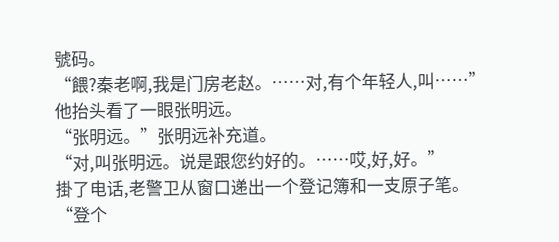號码。
“餵?秦老啊,我是门房老赵。……对,有个年轻人,叫……”
他抬头看了一眼张明远。
“张明远。”张明远补充道。
“对,叫张明远。说是跟您约好的。……哎,好,好。”
掛了电话,老警卫从窗口递出一个登记簿和一支原子笔。
“登个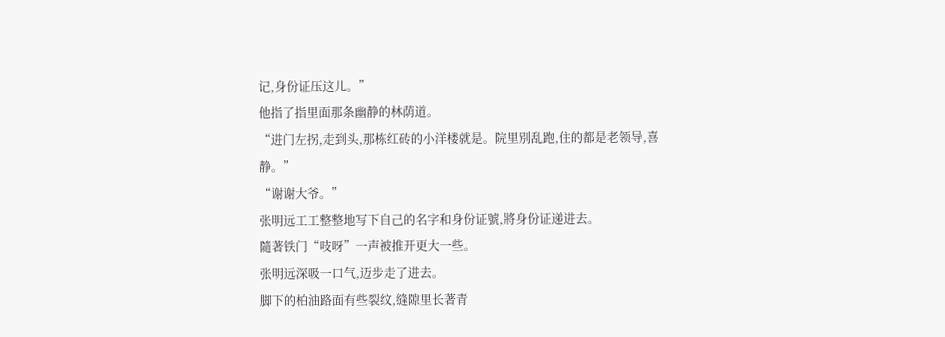记,身份证压这儿。”
他指了指里面那条幽静的林荫道。
“进门左拐,走到头,那栋红砖的小洋楼就是。院里別乱跑,住的都是老领导,喜静。”
“谢谢大爷。”
张明远工工整整地写下自己的名字和身份证號,將身份证递进去。
隨著铁门“吱呀”一声被推开更大一些。
张明远深吸一口气,迈步走了进去。
脚下的柏油路面有些裂纹,缝隙里长著青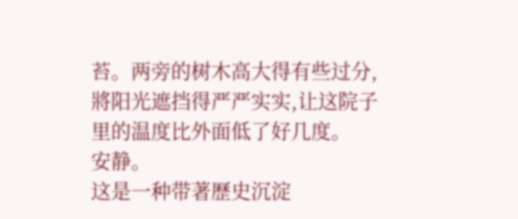苔。两旁的树木高大得有些过分,將阳光遮挡得严严实实,让这院子里的温度比外面低了好几度。
安静。
这是一种带著歷史沉淀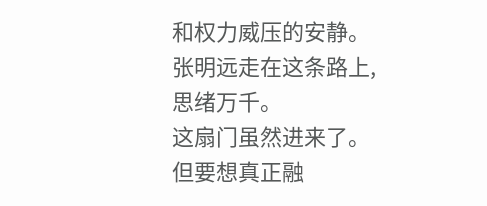和权力威压的安静。
张明远走在这条路上,思绪万千。
这扇门虽然进来了。
但要想真正融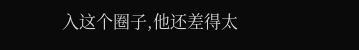入这个圈子,他还差得太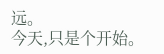远。
今天,只是个开始。